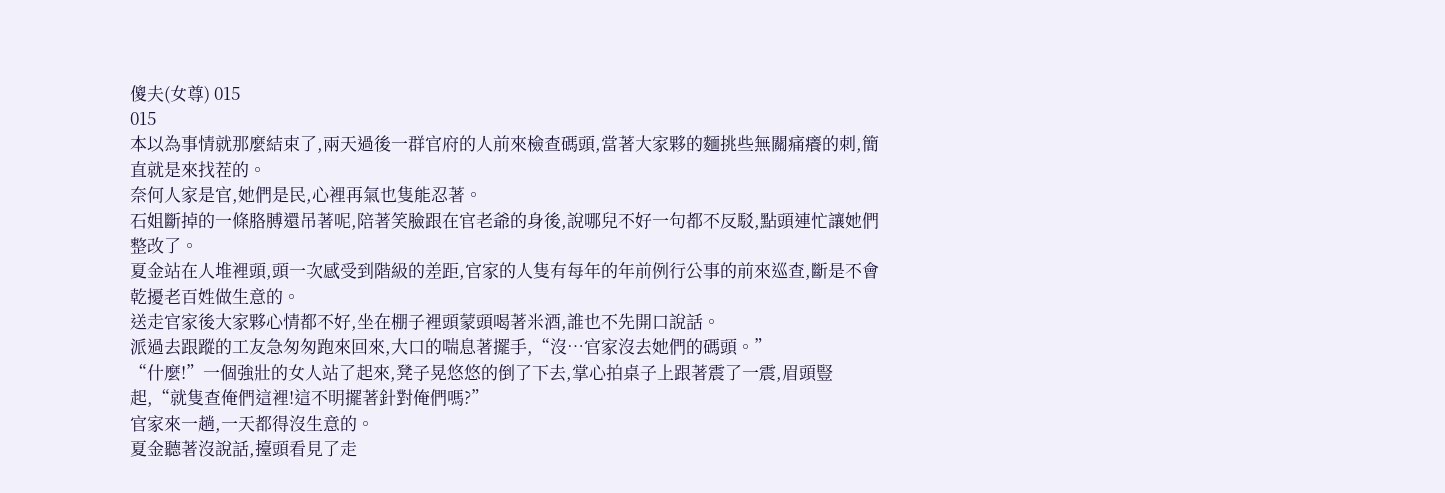傻夫(女尊) 015
015
本以為事情就那麼結束了,兩天過後一群官府的人前來檢查碼頭,當著大家夥的麵挑些無關痛癢的刺,簡直就是來找茬的。
奈何人家是官,她們是民,心裡再氣也隻能忍著。
石姐斷掉的一條胳膊還吊著呢,陪著笑臉跟在官老爺的身後,說哪兒不好一句都不反駁,點頭連忙讓她們整改了。
夏金站在人堆裡頭,頭一次感受到階級的差距,官家的人隻有每年的年前例行公事的前來巡查,斷是不會乾擾老百姓做生意的。
送走官家後大家夥心情都不好,坐在棚子裡頭蒙頭喝著米酒,誰也不先開口說話。
派過去跟蹤的工友急匆匆跑來回來,大口的喘息著擺手,“沒…官家沒去她們的碼頭。”
“什麼!”一個強壯的女人站了起來,凳子晃悠悠的倒了下去,掌心拍桌子上跟著震了一震,眉頭豎起,“就隻查俺們這裡!這不明擺著針對俺們嗎?”
官家來一趟,一天都得沒生意的。
夏金聽著沒說話,擡頭看見了走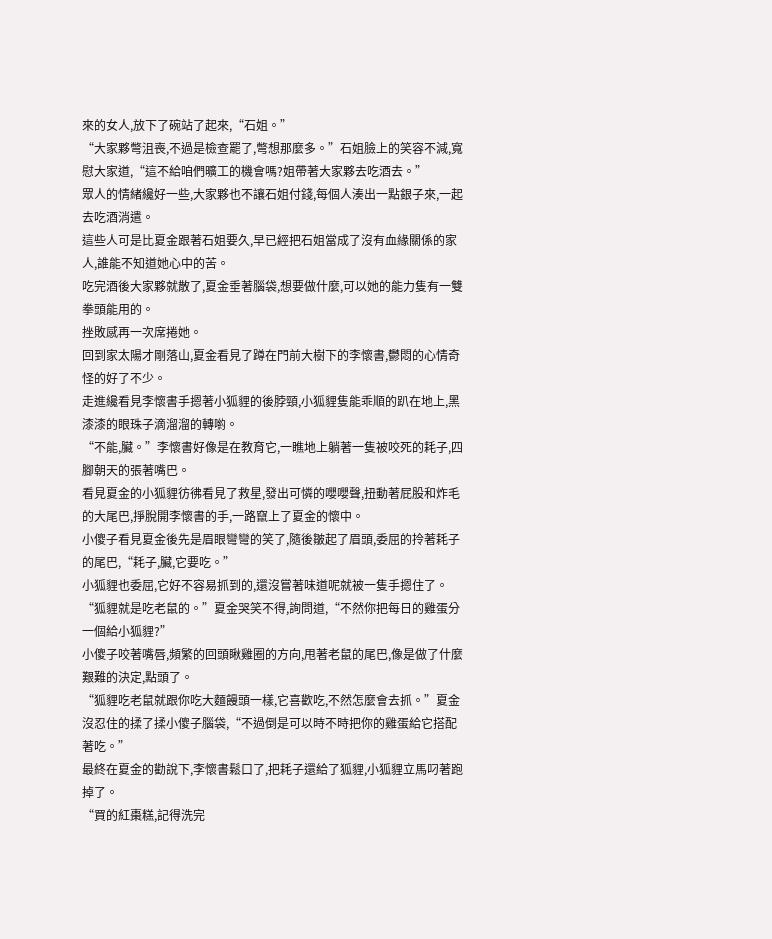來的女人,放下了碗站了起來,“石姐。”
“大家夥彆沮喪,不過是檢查罷了,彆想那麼多。”石姐臉上的笑容不減,寬慰大家道,“這不給咱們曠工的機會嗎?姐帶著大家夥去吃酒去。”
眾人的情緒纔好一些,大家夥也不讓石姐付錢,每個人湊出一點銀子來,一起去吃酒消遣。
這些人可是比夏金跟著石姐要久,早已經把石姐當成了沒有血緣關係的家人,誰能不知道她心中的苦。
吃完酒後大家夥就散了,夏金垂著腦袋,想要做什麼,可以她的能力隻有一雙拳頭能用的。
挫敗感再一次席捲她。
回到家太陽才剛落山,夏金看見了蹲在門前大樹下的李懷書,鬱悶的心情奇怪的好了不少。
走進纔看見李懷書手摁著小狐貍的後脖頸,小狐貍隻能乖順的趴在地上,黑漆漆的眼珠子滴溜溜的轉喲。
“不能,臟。”李懷書好像是在教育它,一瞧地上躺著一隻被咬死的耗子,四腳朝天的張著嘴巴。
看見夏金的小狐貍彷彿看見了救星,發出可憐的嚶嚶聲,扭動著屁股和炸毛的大尾巴,掙脫開李懷書的手,一路竄上了夏金的懷中。
小傻子看見夏金後先是眉眼彎彎的笑了,隨後皺起了眉頭,委屈的拎著耗子的尾巴,“耗子,臟,它要吃。”
小狐貍也委屈,它好不容易抓到的,還沒嘗著味道呢就被一隻手摁住了。
“狐貍就是吃老鼠的。”夏金哭笑不得,詢問道,“不然你把每日的雞蛋分一個給小狐貍?”
小傻子咬著嘴唇,頻繁的回頭瞅雞圈的方向,甩著老鼠的尾巴,像是做了什麼艱難的決定,點頭了。
“狐貍吃老鼠就跟你吃大麵饅頭一樣,它喜歡吃,不然怎麼會去抓。”夏金沒忍住的揉了揉小傻子腦袋,“不過倒是可以時不時把你的雞蛋給它搭配著吃。”
最終在夏金的勸說下,李懷書鬆口了,把耗子還給了狐貍,小狐貍立馬叼著跑掉了。
“買的紅棗糕,記得洗完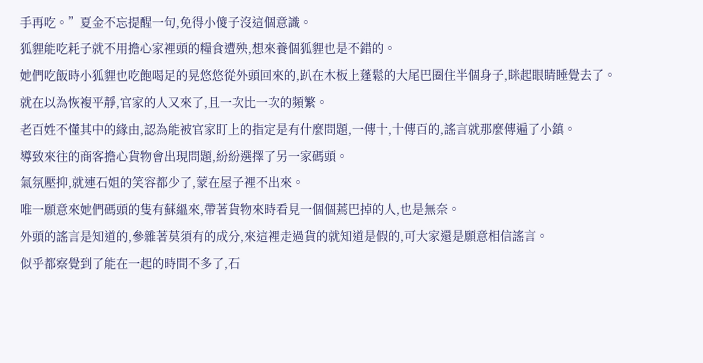手再吃。”夏金不忘提醒一句,免得小傻子沒這個意識。
狐貍能吃耗子就不用擔心家裡頭的糧食遭殃,想來養個狐貍也是不錯的。
她們吃飯時小狐貍也吃飽喝足的晃悠悠從外頭回來的,趴在木板上蓬鬆的大尾巴圈住半個身子,眯起眼睛睡覺去了。
就在以為恢複平靜,官家的人又來了,且一次比一次的頻繁。
老百姓不懂其中的緣由,認為能被官家盯上的指定是有什麼問題,一傳十,十傳百的,謠言就那麼傳遍了小鎮。
導致來往的商客擔心貨物會出現問題,紛紛選擇了另一家碼頭。
氣氛壓抑,就連石姐的笑容都少了,蒙在屋子裡不出來。
唯一願意來她們碼頭的隻有蘇縕來,帶著貨物來時看見一個個蔫巴掉的人,也是無奈。
外頭的謠言是知道的,參雜著莫須有的成分,來這裡走過貨的就知道是假的,可大家還是願意相信謠言。
似乎都察覺到了能在一起的時間不多了,石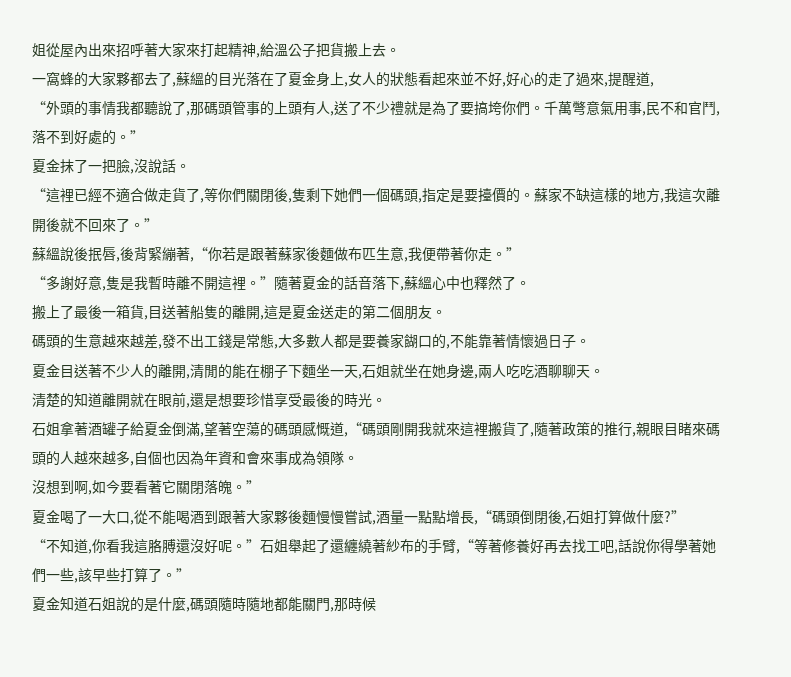姐從屋內出來招呼著大家來打起精神,給溫公子把貨搬上去。
一窩蜂的大家夥都去了,蘇縕的目光落在了夏金身上,女人的狀態看起來並不好,好心的走了過來,提醒道,
“外頭的事情我都聽說了,那碼頭管事的上頭有人,送了不少禮就是為了要搞垮你們。千萬彆意氣用事,民不和官鬥,落不到好處的。”
夏金抹了一把臉,沒說話。
“這裡已經不適合做走貨了,等你們關閉後,隻剩下她們一個碼頭,指定是要擡價的。蘇家不缺這樣的地方,我這次離開後就不回來了。”
蘇縕說後抿唇,後背緊繃著,“你若是跟著蘇家後麵做布匹生意,我便帶著你走。”
“多謝好意,隻是我暫時離不開這裡。”隨著夏金的話音落下,蘇縕心中也釋然了。
搬上了最後一箱貨,目送著船隻的離開,這是夏金送走的第二個朋友。
碼頭的生意越來越差,發不出工錢是常態,大多數人都是要養家餬口的,不能靠著情懷過日子。
夏金目送著不少人的離開,清閒的能在棚子下麵坐一天,石姐就坐在她身邊,兩人吃吃酒聊聊天。
清楚的知道離開就在眼前,還是想要珍惜享受最後的時光。
石姐拿著酒罐子給夏金倒滿,望著空蕩的碼頭感慨道,“碼頭剛開我就來這裡搬貨了,隨著政策的推行,親眼目睹來碼頭的人越來越多,自個也因為年資和會來事成為領隊。
沒想到啊,如今要看著它關閉落魄。”
夏金喝了一大口,從不能喝酒到跟著大家夥後麵慢慢嘗試,酒量一點點增長,“碼頭倒閉後,石姐打算做什麼?”
“不知道,你看我這胳膊還沒好呢。”石姐舉起了還纏繞著紗布的手臂,“等著修養好再去找工吧,話說你得學著她們一些,該早些打算了。”
夏金知道石姐說的是什麼,碼頭隨時隨地都能關門,那時候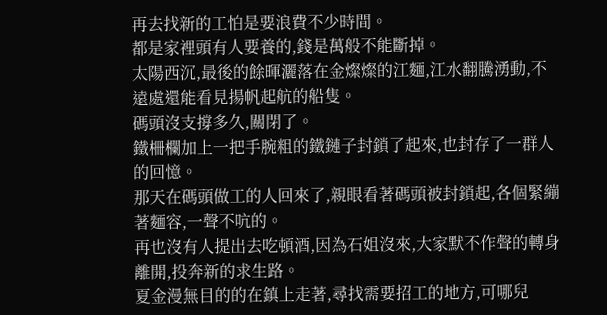再去找新的工怕是要浪費不少時間。
都是家裡頭有人要養的,錢是萬般不能斷掉。
太陽西沉,最後的餘暉灑落在金燦燦的江麵,江水翻騰湧動,不遠處還能看見揚帆起航的船隻。
碼頭沒支撐多久,關閉了。
鐵柵欄加上一把手腕粗的鐵鏈子封鎖了起來,也封存了一群人的回憶。
那天在碼頭做工的人回來了,親眼看著碼頭被封鎖起,各個緊繃著麵容,一聲不吭的。
再也沒有人提出去吃頓酒,因為石姐沒來,大家默不作聲的轉身離開,投奔新的求生路。
夏金漫無目的的在鎮上走著,尋找需要招工的地方,可哪兒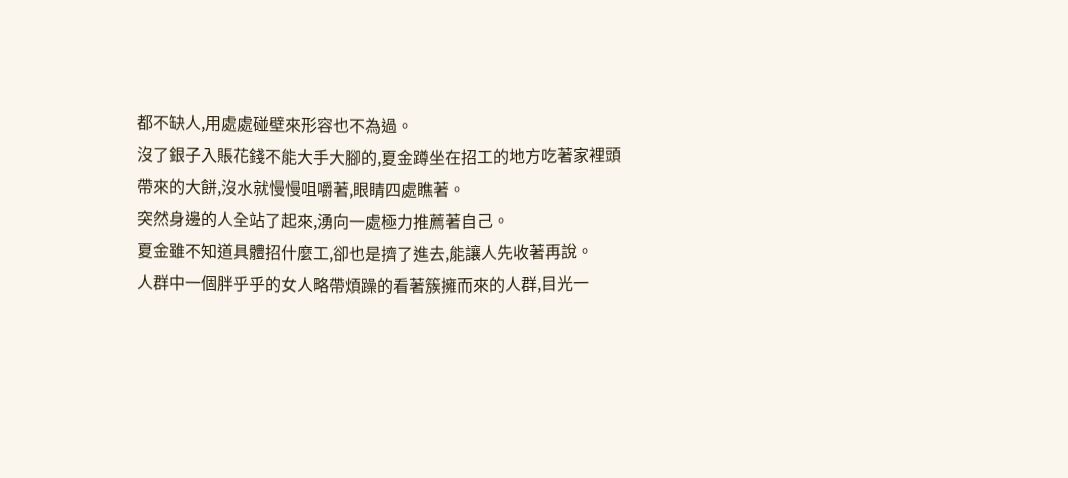都不缺人,用處處碰壁來形容也不為過。
沒了銀子入賬花錢不能大手大腳的,夏金蹲坐在招工的地方吃著家裡頭帶來的大餅,沒水就慢慢咀嚼著,眼睛四處瞧著。
突然身邊的人全站了起來,湧向一處極力推薦著自己。
夏金雖不知道具體招什麼工,卻也是擠了進去,能讓人先收著再說。
人群中一個胖乎乎的女人略帶煩躁的看著簇擁而來的人群,目光一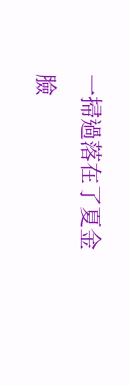一掃過落在了夏金臉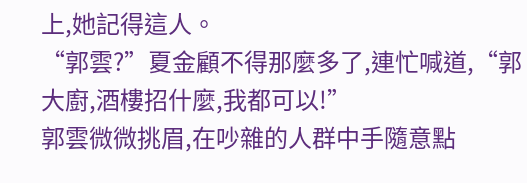上,她記得這人。
“郭雲?”夏金顧不得那麼多了,連忙喊道,“郭大廚,酒樓招什麼,我都可以!”
郭雲微微挑眉,在吵雜的人群中手隨意點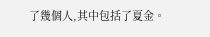了幾個人,其中包括了夏金。